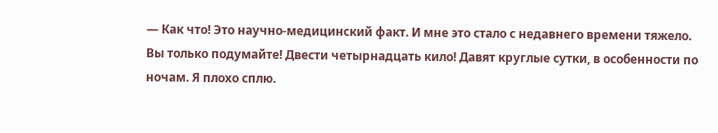— Как что! Это научно-медицинский факт. И мне это стало с недавнего времени тяжело. Вы только подумайте! Двести четырнадцать кило! Давят круглые сутки, в особенности по ночам. Я плохо сплю.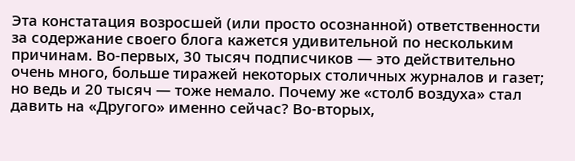Эта констатация возросшей (или просто осознанной) ответственности за содержание своего блога кажется удивительной по нескольким причинам. Во-первых, 30 тысяч подписчиков — это действительно очень много, больше тиражей некоторых столичных журналов и газет; но ведь и 20 тысяч — тоже немало. Почему же «столб воздуха» стал давить на «Другого» именно сейчас? Во-вторых,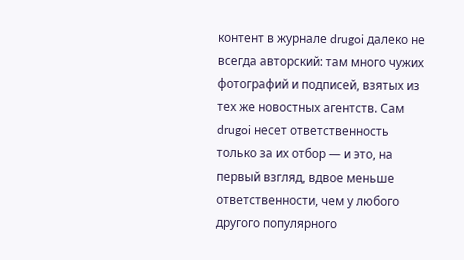контент в журнале drugoi далеко не всегда авторский: там много чужих фотографий и подписей, взятых из тех же новостных агентств. Сам drugoi несет ответственность только за их отбор — и это, на первый взгляд, вдвое меньше ответственности, чем у любого другого популярного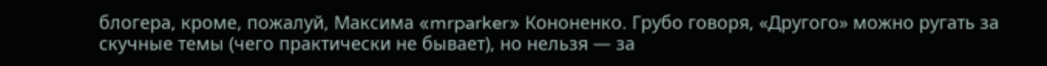блогера, кроме, пожалуй, Максима «mrparker» Кононенко. Грубо говоря, «Другого» можно ругать за скучные темы (чего практически не бывает), но нельзя — за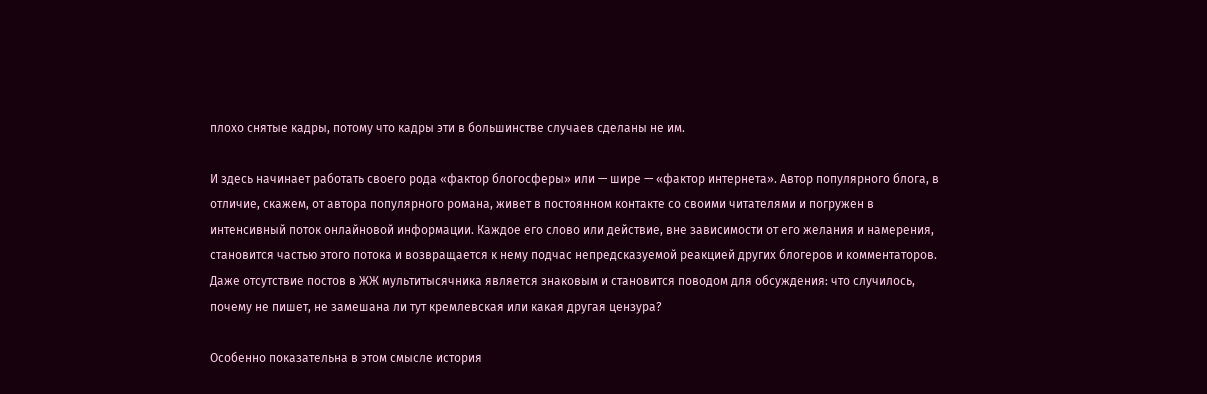плохо снятые кадры, потому что кадры эти в большинстве случаев сделаны не им.

И здесь начинает работать своего рода «фактор блогосферы» или — шире — «фактор интернета». Автор популярного блога, в отличие, скажем, от автора популярного романа, живет в постоянном контакте со своими читателями и погружен в интенсивный поток онлайновой информации. Каждое его слово или действие, вне зависимости от его желания и намерения, становится частью этого потока и возвращается к нему подчас непредсказуемой реакцией других блогеров и комментаторов. Даже отсутствие постов в ЖЖ мультитысячника является знаковым и становится поводом для обсуждения: что случилось, почему не пишет, не замешана ли тут кремлевская или какая другая цензура?

Особенно показательна в этом смысле история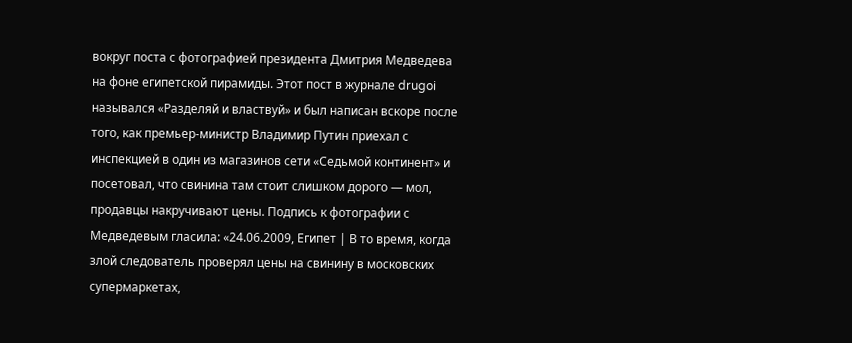вокруг поста с фотографией президента Дмитрия Медведева на фоне египетской пирамиды. Этот пост в журнале drugoi назывался «Разделяй и властвуй» и был написан вскоре после того, как премьер-министр Владимир Путин приехал с инспекцией в один из магазинов сети «Седьмой континент» и посетовал, что свинина там стоит слишком дорого — мол, продавцы накручивают цены. Подпись к фотографии с Медведевым гласила: «24.06.2009, Египет | В то время, когда злой следователь проверял цены на свинину в московских супермаркетах,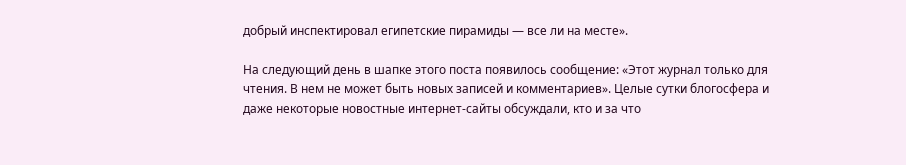добрый инспектировал египетские пирамиды — все ли на месте».

На следующий день в шапке этого поста появилось сообщение: «Этот журнал только для чтения. В нем не может быть новых записей и комментариев». Целые сутки блогосфера и даже некоторые новостные интернет-сайты обсуждали, кто и за что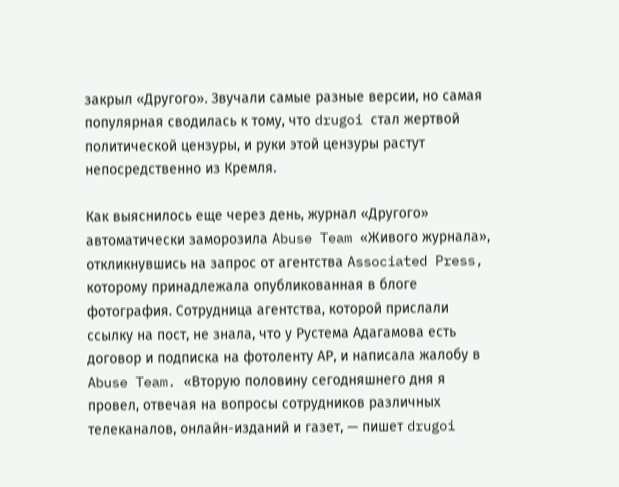закрыл «Другого». Звучали самые разные версии, но самая популярная сводилась к тому, что drugoi стал жертвой политической цензуры, и руки этой цензуры растут непосредственно из Кремля.

Как выяснилось еще через день, журнал «Другого» автоматически заморозила Abuse Team «Живого журнала», откликнувшись на запрос от агентства Associated Press, которому принадлежала опубликованная в блоге фотография. Сотрудница агентства, которой прислали ссылку на пост, не знала, что у Рустема Адагамова есть договор и подписка на фотоленту АР, и написала жалобу в Abuse Team. «Вторую половину сегодняшнего дня я провел, отвечая на вопросы сотрудников различных телеканалов, онлайн-изданий и газет, — пишет drugoi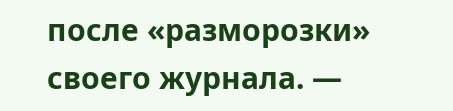после «разморозки» своего журнала. —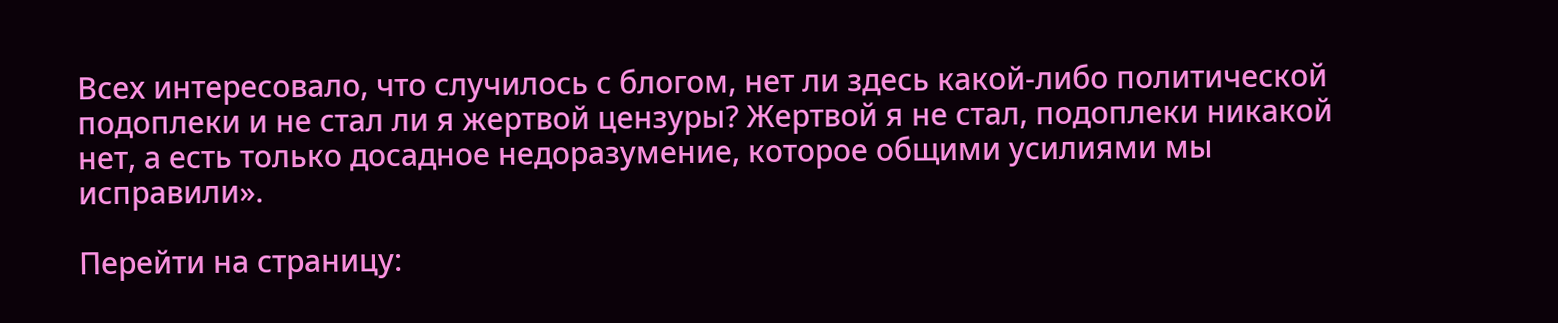Всех интересовало, что случилось с блогом, нет ли здесь какой-либо политической подоплеки и не стал ли я жертвой цензуры? Жертвой я не стал, подоплеки никакой нет, а есть только досадное недоразумение, которое общими усилиями мы исправили».

Перейти на страницу: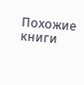Похожие книги